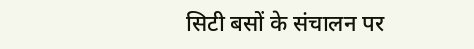सिटी बसों के संचालन पर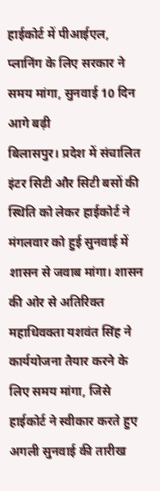हाईकोर्ट में पीआईएल, प्लानिंग के लिए सरकार ने समय मांगा, सुनवाई 10 दिन आगे बढ़ी
बिलासपुर। प्रदेश में संचालित इंटर सिटी और सिटी बसों की स्थिति को लेकर हाईकोर्ट ने मंगलवार को हुई सुनवाई में शासन से जवाब मांगा। शासन की ओर से अतिरिक्त महाधिवक्ता यशवंत सिंह ने कार्ययोजना तैयार करने के लिए समय मांगा, जिसे हाईकोर्ट ने स्वीकार करते हुए अगली सुनवाई की तारीख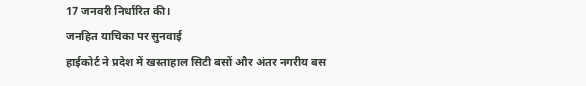17 जनवरी निर्धारित की।
जनहित याचिका पर सुनवाई
हाईकोर्ट ने प्रदेश में खस्ताहाल सिटी बसों और अंतर नगरीय बस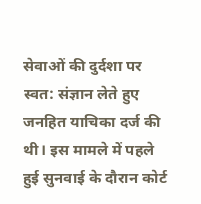सेवाओं की दुर्दशा पर स्वत: संज्ञान लेते हुए जनहित याचिका दर्ज की थी। इस मामले में पहले हुई सुनवाई के दौरान कोर्ट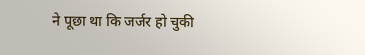ने पूछा था कि जर्जर हो चुकी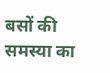बसों की समस्या का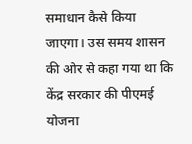समाधान कैसे किया जाएगा। उस समय शासन की ओर से कहा गया था कि केंद्र सरकार की पीएमई योजना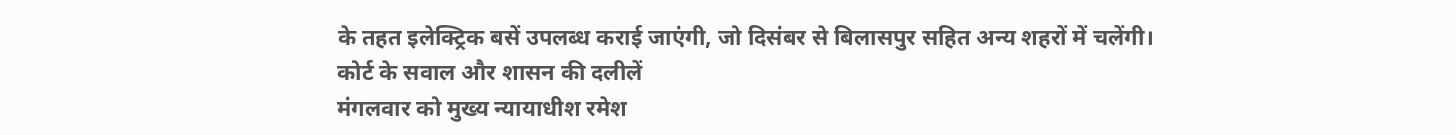के तहत इलेक्ट्रिक बसें उपलब्ध कराई जाएंगी, जो दिसंबर से बिलासपुर सहित अन्य शहरों में चलेंगी।
कोर्ट के सवाल और शासन की दलीलें
मंगलवार को मुख्य न्यायाधीश रमेश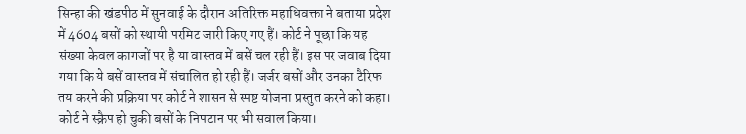सिन्हा की खंडपीठ में सुनवाई के दौरान अतिरिक्त महाधिवक्ता ने बताया प्रदेश में 4604 बसों को स्थायी परमिट जारी किए गए हैं। कोर्ट ने पूछा कि यह संख्या केवल कागजों पर है या वास्तव में बसें चल रही हैं। इस पर जवाब दिया गया कि ये बसें वास्तव में संचालित हो रही हैं। जर्जर बसों और उनका टैरिफ तय करने की प्रक्रिया पर कोर्ट ने शासन से स्पष्ट योजना प्रस्तुत करने को कहा। कोर्ट ने स्क्रैप हो चुकी बसों के निपटान पर भी सवाल किया।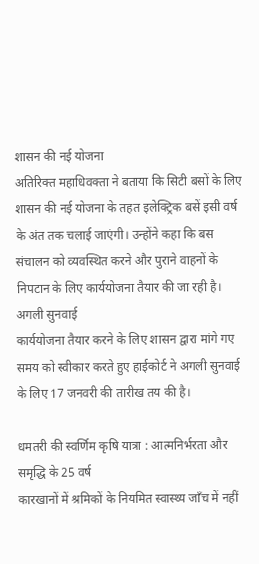शासन की नई योजना
अतिरिक्त महाधिवक्ता ने बताया कि सिटी बसों के लिए शासन की नई योजना के तहत इलेक्ट्रिक बसें इसी वर्ष के अंत तक चलाई जाएंगी। उन्होंने कहा कि बस संचालन को व्यवस्थित करने और पुराने वाहनों के निपटान के लिए कार्ययोजना तैयार की जा रही है।
अगली सुनवाई
कार्ययोजना तैयार करने के लिए शासन द्वारा मांगे गए समय को स्वीकार करते हुए हाईकोर्ट ने अगली सुनवाई के लिए 17 जनवरी की तारीख तय की है।

धमतरी की स्वर्णिम कृषि यात्रा : आत्मनिर्भरता और समृद्धि के 25 वर्ष
कारखानों में श्रमिकों के नियमित स्वास्थ्य जाँच में नहीं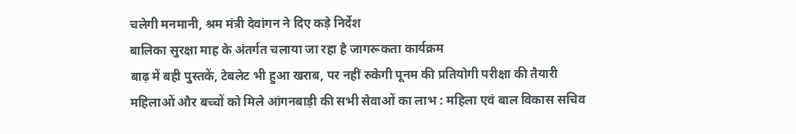चलेगी मनमानी, श्रम मंत्री देवांगन ने दिए कड़े निर्देश
बालिका सुरक्षा माह के अंतर्गत चलाया जा रहा है जागरूकता कार्यक्रम
बाढ़ में बही पुस्तकें, टेबलेट भी हुआ खराब, पर नहीं रुकेगी पूनम की प्रतियोगी परीक्षा की तैयारी
महिलाओं और बच्चों को मिले आंगनबाड़ी की सभी सेवाओं का लाभ : महिला एवं बाल विकास सचिव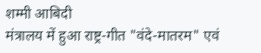शम्मी आबिदी
मंत्रालय में हुआ राष्ट्र-गीत "वंदे-मातरम" एवं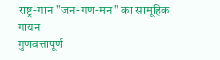राष्ट्र-गान "जन-गण-मन" का सामूहिक गायन
गुणवत्तापूर्ण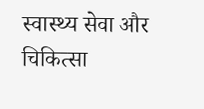स्वास्थ्य सेवा और चिकित्सा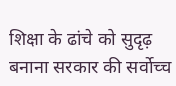शिक्षा के ढांचे को सुदृढ़ बनाना सरकार की सर्वोच्च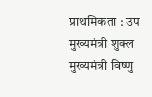प्राथमिकता : उप मुख्यमंत्री शुक्ल
मुख्यमंत्री विष्णु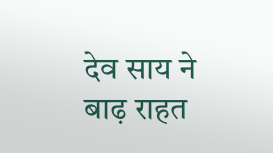देव साय ने बाढ़ राहत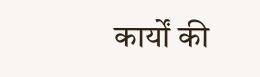कार्यों की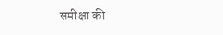समीक्षा की